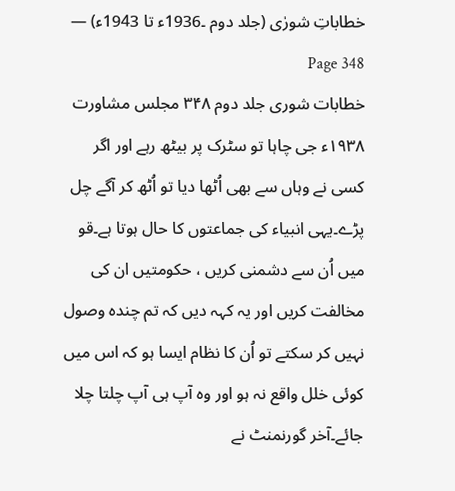خطاباتِ شورٰی (جلد دوم ۔1936ء تا 1943ء) — Page 348
خطابات شوری جلد دوم ۳۴۸ مجلس مشاورت ۱۹۳۸ء جی چاہا تو سٹرک پر بیٹھ رہے اور اگر کسی نے وہاں سے بھی اُٹھا دیا تو اُٹھ کر آگے چل پڑے۔یہی انبیاء کی جماعتوں کا حال ہوتا ہے۔قو میں اُن سے دشمنی کریں ، حکومتیں ان کی مخالفت کریں اور یہ کہہ دیں کہ تم چندہ وصول نہیں کر سکتے تو اُن کا نظام ایسا ہو کہ اس میں کوئی خلل واقع نہ ہو اور وہ آپ ہی آپ چلتا چلا جائے۔آخر گورنمنٹ نے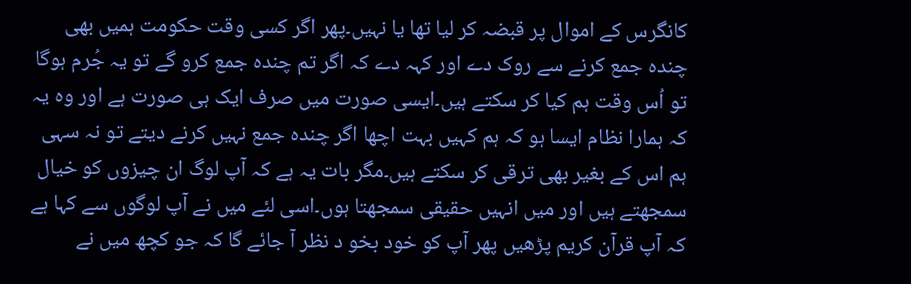کانگرس کے اموال پر قبضہ کر لیا تھا یا نہیں۔پھر اگر کسی وقت حکومت ہمیں بھی چندہ جمع کرنے سے روک دے اور کہہ دے کہ اگر تم چندہ جمع کرو گے تو یہ جُرم ہوگا تو اُس وقت ہم کیا کر سکتے ہیں۔ایسی صورت میں صرف ایک ہی صورت ہے اور وہ یہ کہ ہمارا نظام ایسا ہو کہ ہم کہیں بہت اچھا اگر چندہ جمع نہیں کرنے دیتے تو نہ سہی ہم اس کے بغیر بھی ترقی کر سکتے ہیں۔مگر بات یہ ہے کہ آپ لوگ ان چیزوں کو خیال سمجھتے ہیں اور میں انہیں حقیقی سمجھتا ہوں۔اسی لئے میں نے آپ لوگوں سے کہا ہے کہ آپ قرآن کریم پڑھیں پھر آپ کو خود بخو د نظر آ جائے گا کہ جو کچھ میں نے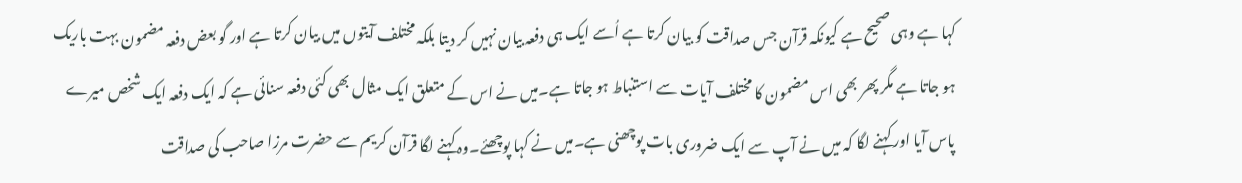کہا ہے وہی صحیح ہے کیونکہ قرآن جس صداقت کو بیان کرتا ہے اُسے ایک ہی دفعہ بیان نہیں کر دیتا بلکہ مختلف آیتوں میں بیان کرتا ہے اور گو بعض دفعہ مضمون بہت باریک ہو جاتا ہے مگر پھر بھی اس مضمون کا مختلف آیات سے استنباط ہو جاتا ہے۔میں نے اس کے متعلق ایک مثال بھی کئی دفعہ سنائی ہے کہ ایک دفعہ ایک شخص میرے پاس آیا اور کہنے لگا کہ میں نے آپ سے ایک ضروری بات پوچھنی ہے۔میں نے کہا پوچھئے۔وہ کہنے لگا قرآن کریم سے حضرت مرزا صاحب کی صداقت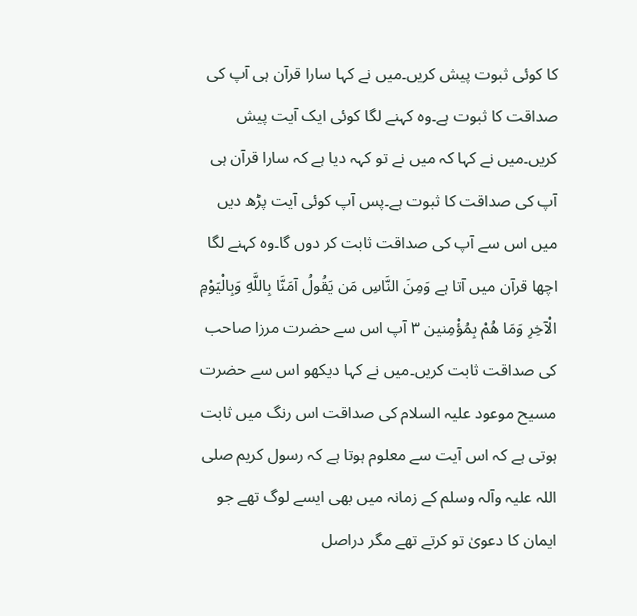کا کوئی ثبوت پیش کریں۔میں نے کہا سارا قرآن ہی آپ کی صداقت کا ثبوت ہے۔وہ کہنے لگا کوئی ایک آیت پیش کریں۔میں نے کہا کہ میں نے تو کہہ دیا ہے کہ سارا قرآن ہی آپ کی صداقت کا ثبوت ہے۔پس آپ کوئی آیت پڑھ دیں میں اس سے آپ کی صداقت ثابت کر دوں گا۔وہ کہنے لگا اچھا قرآن میں آتا ہے وَمِنَ النَّاسِ مَن يَقُولُ آمَنَّا بِاللَّهِ وَبِالْيَوْمِ الْآخِرِ وَمَا هُمْ بِمُؤْمِنین ۳ آپ اس سے حضرت مرزا صاحب کی صداقت ثابت کریں۔میں نے کہا دیکھو اس سے حضرت مسیح موعود علیہ السلام کی صداقت اس رنگ میں ثابت ہوتی ہے کہ اس آیت سے معلوم ہوتا ہے کہ رسول کریم صلی اللہ علیہ وآلہ وسلم کے زمانہ میں بھی ایسے لوگ تھے جو ایمان کا دعویٰ تو کرتے تھے مگر دراصل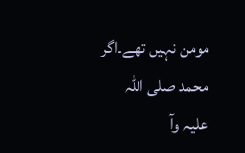مومن نہیں تھے۔اگر محمد صلی اللہ علیہ وآ